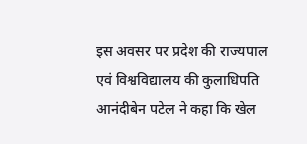इस अवसर पर प्रदेश की राज्यपाल एवं विश्वविद्यालय की कुलाधिपति आनंदीबेन पटेल ने कहा कि खेल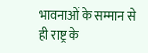भावनाओं के सम्मान से ही राष्ट्र के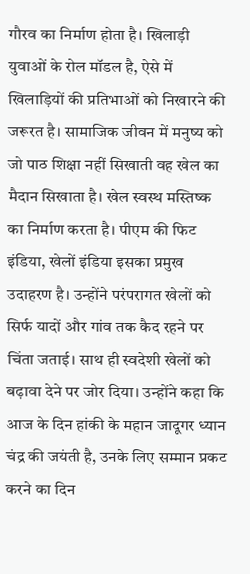गौरव का निर्माण होता है। खिलाड़ी युवाओं के रोल मॉडल है, ऐसे में खिलाड़ियों की प्रतिभाओं को निखारने की जरूरत है। सामाजिक जीवन में मनुष्य को जो पाठ शिक्षा नहीं सिखाती वह खेल का मैदान सिखाता है। खेल स्वस्थ मस्तिष्क का निर्माण करता है। पीएम की फिट इंडिया, खेलों इंडिया इसका प्रमुख उदाहरण है। उन्होंने परंपरागत खेलों को सिर्फ यादों और गांव तक कैद रहने पर चिंता जताई। साथ ही स्वदेशी खेलों को बढ़ावा देने पर जोर दिया। उन्होंने कहा कि आज के दिन हांकी के महान जादूगर ध्यान चंद्र की जयंती है, उनके लिए सम्मान प्रकट करने का दिन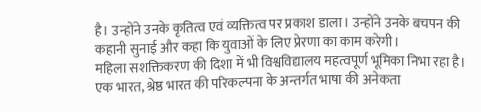है। उन्होंने उनके कृतित्व एवं व्यक्तित्व पर प्रकाश डाला। उन्होंने उनके बचपन की कहानी सुनाई और कहा कि युवाओं के लिए प्रेरणा का काम करेगी।
महिला सशक्तिकरण की दिशा में भी विश्वविद्यालय महत्वपूर्ण भूमिका निभा रहा है। एक भारत, श्रेष्ठ भारत की परिकल्पना के अन्तर्गत भाषा की अनेकता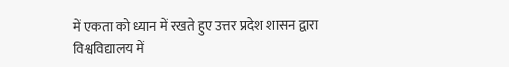में एकता को ध्यान में रखते हुए उत्तर प्रदेश शासन द्वारा विश्वविद्यालय में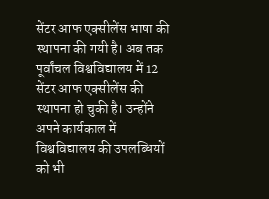सेंटर आफ एक्सीलेंस भाषा की स्थापना की गयी है। अब तक पूर्वांचल विश्वविद्यालय में 12 सेंटर आफ एक्सीलेंस की स्थापना हो चुकी है। उन्होंने अपने कार्यकाल में विश्वविद्यालय की उपलब्धियों को भी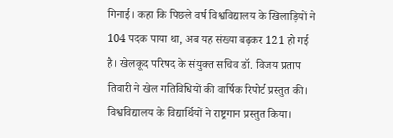गिनाई। कहा कि पिछले वर्ष विश्वविद्यालय के खिलाड़ियों ने 104 पदक पाया था, अब यह संख्या बढ़कर 121 हो गई है। खेलकूद परिषद के संयुक्त सचिव डॉ. विजय प्रताप तिवारी ने खेल गतिविधियों की वार्षिक रिपोर्ट प्रस्तुत की। विश्वविद्यालय के विद्यार्थियों ने राष्ट्रगान प्रस्तुत किया।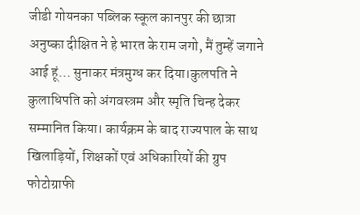जीडी गोयनका पब्लिक स्कूल कानपुर की छात्रा अनुष्का दीक्षित ने हे भारत के राम जगो, मैं तुम्हें जगाने आई हूं… सुनाकर मंत्रमुग्ध कर दिया।कुलपति ने कुलाधिपति को अंगवस्त्रम और स्मृति चिन्ह देकर सम्मानित किया। कार्यक्रम के बाद राज्यपाल के साथ खिलाड़ियों, शिक्षकों एवं अधिकारियों की ग्रुप फोटोग्राफी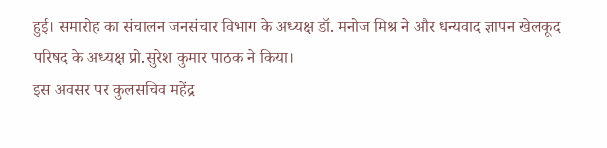हुई। समारोह का संचालन जनसंचार विभाग के अध्यक्ष डॉ. मनोज मिश्र ने और धन्यवाद ज्ञापन खेलकूद परिषद के अध्यक्ष प्रो.सुरेश कुमार पाठक ने किया।
इस अवसर पर कुलसचिव महेंद्र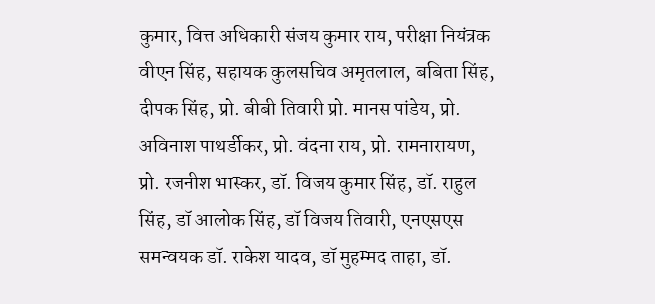कुमार, वित्त अधिकारी संजय कुमार राय, परीक्षा नियंत्रक वीएन सिंह, सहायक कुलसचिव अमृतलाल, बबिता सिंह, दीपक सिंह, प्रो. बीबी तिवारी प्रो. मानस पांडेय, प्रो. अविनाश पाथर्डीकर, प्रो. वंदना राय, प्रो. रामनारायण, प्रो. रजनीश भास्कर, डॉ. विजय कुमार सिंह, डॉ. राहुल सिंह, डॉ आलोक सिंह, डॉ विजय तिवारी, एनएसएस समन्वयक डॉ. राकेश यादव, डॉ मुहम्मद ताहा, डॉ.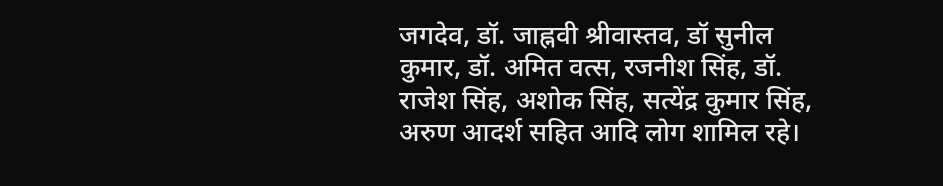जगदेव, डॉ. जाह्नवी श्रीवास्तव, डॉ सुनील कुमार, डॉ. अमित वत्स, रजनीश सिंह, डॉ. राजेश सिंह, अशोक सिंह, सत्येंद्र कुमार सिंह, अरुण आदर्श सहित आदि लोग शामिल रहे।